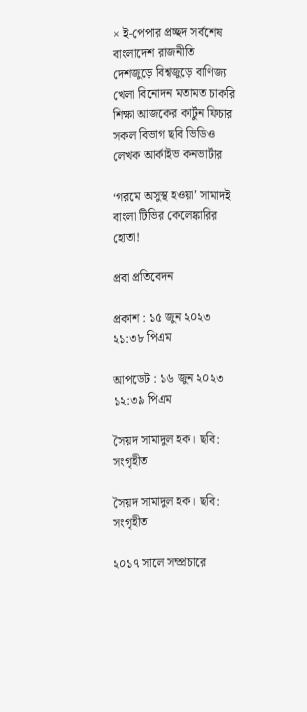× ই-পেপার প্রচ্ছদ সর্বশেষ বাংলাদেশ রাজনীতি দেশজুড়ে বিশ্বজুড়ে বাণিজ্য খেলা বিনোদন মতামত চাকরি শিক্ষা আজকের কার্টুন ফিচার সকল বিভাগ ছবি ভিডিও লেখক আর্কাইভ কনভার্টার

‘গরমে অসুস্থ হওয়া’ সামাদই বাংলা টিভির কেলেঙ্কারির হোতা!

প্রবা প্রতিবেদন

প্রকাশ : ১৫ জুন ২০২৩ ২১:৩৮ পিএম

আপডেট : ১৬ জুন ২০২৩ ১২:৩৯ পিএম

সৈয়দ সামাদুল হক। ছবি: সংগৃহীত

সৈয়দ সামাদুল হক। ছবি: সংগৃহীত

২০১৭ সালে সম্প্রচারে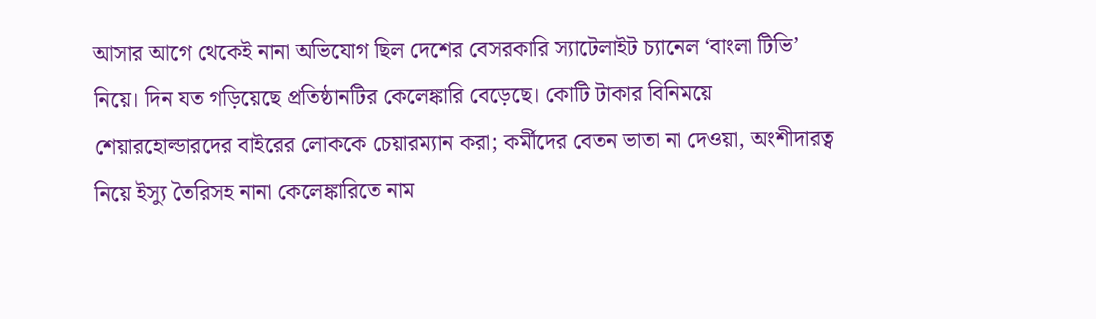আসার আগে থেকেই নানা অভিযোগ ছিল দেশের বেসরকারি স্যাটেলাইট চ্যানেল ‘বাংলা টিভি’ নিয়ে। দিন যত গড়িয়েছে প্রতিষ্ঠানটির কেলেঙ্কারি বেড়েছে। কোটি টাকার বিনিময়ে শেয়ারহোল্ডারদের বাইরের লোককে চেয়ারম্যান করা; কর্মীদের বেতন ভাতা না দেওয়া, অংশীদারত্ব নিয়ে ইস্যু তৈরিসহ নানা কেলেঙ্কারিতে নাম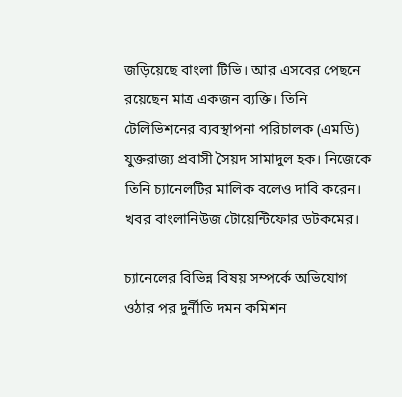জড়িয়েছে বাংলা টিভি। আর এসবের পেছনে রয়েছেন মাত্র একজন ব্যক্তি। তিনি টেলিভিশনের ব্যবস্থাপনা পরিচালক (এমডি) যুক্তরাজ্য প্রবাসী সৈয়দ সামাদুল হক। নিজেকে তিনি চ্যানেলটির মালিক বলেও দাবি করেন। খবর বাংলানিউজ টোয়েন্টিফোর ডটকমের।

চ্যানেলের বিভিন্ন বিষয় সম্পর্কে অভিযোগ ওঠার পর দুর্নীতি দমন কমিশন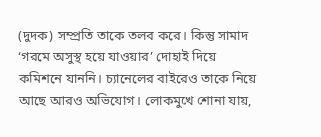(দুদক) সম্প্রতি তাকে তলব করে। কিন্তু সামাদ ‘গরমে অসুস্থ হয়ে যাওয়ার’ দোহাই দিয়ে কমিশনে যাননি। চ্যানেলের বাইরেও তাকে নিয়ে আছে আরও অভিযোগ। লোকমুখে শোনা যায়,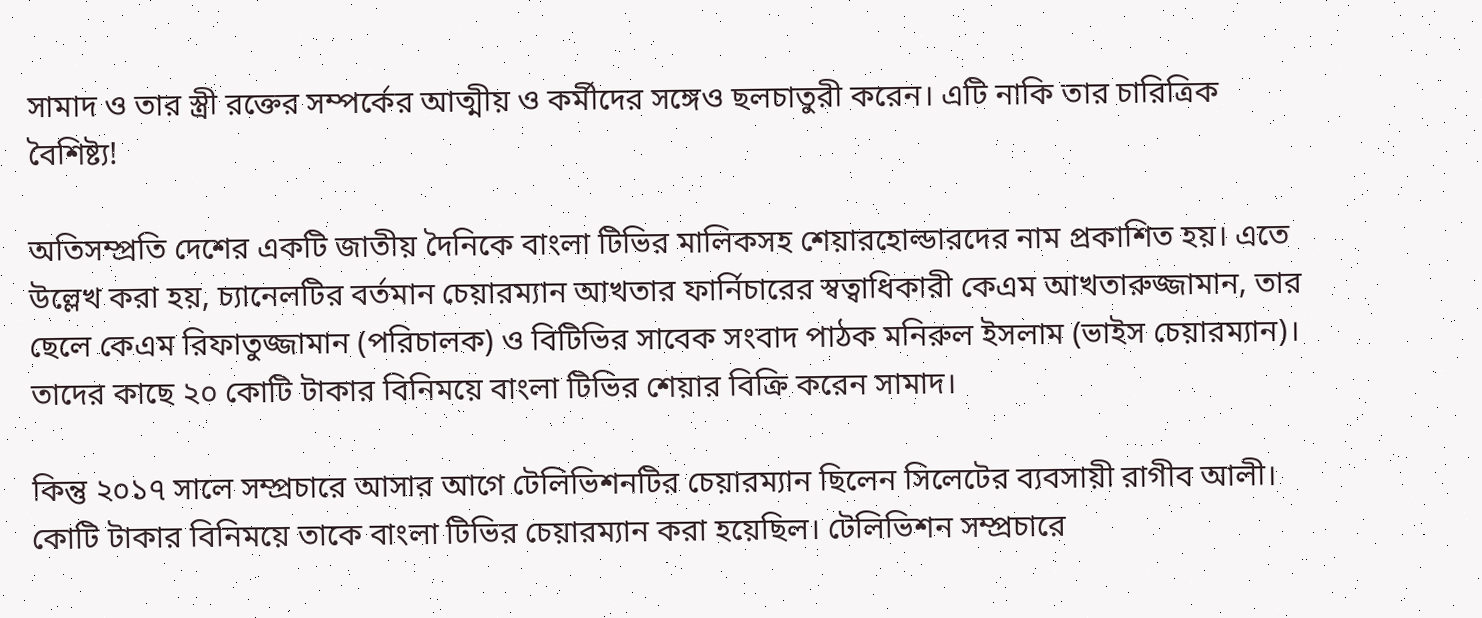সামাদ ও তার স্ত্রী রক্তের সম্পর্কের আত্মীয় ও কর্মীদের সঙ্গেও ছলচাতুরী করেন। এটি নাকি তার চারিত্রিক বৈশিষ্ট্য!

অতিসম্প্রতি দেশের একটি জাতীয় দৈনিকে বাংলা টিভির মালিকসহ শেয়ারহোল্ডারদের নাম প্রকাশিত হয়। এতে উল্লেখ করা হয়, চ্যানেলটির বর্তমান চেয়ারম্যান আখতার ফার্নিচারের স্বত্বাধিকারী কেএম আখতারুজ্জামান, তার ছেলে কেএম রিফাতুজ্জামান (পরিচালক) ও বিটিভির সাবেক সংবাদ পাঠক মনিরুল ইসলাম (ভাইস চেয়ারম্যান)। তাদের কাছে ২০ কোটি টাকার বিনিময়ে বাংলা টিভির শেয়ার বিক্রি করেন সামাদ।

কিন্তু ২০১৭ সালে সম্প্রচারে আসার আগে টেলিভিশনটির চেয়ারম্যান ছিলেন সিলেটের ব্যবসায়ী রাগীব আলী। কোটি টাকার বিনিময়ে তাকে বাংলা টিভির চেয়ারম্যান করা হয়েছিল। টেলিভিশন সম্প্রচারে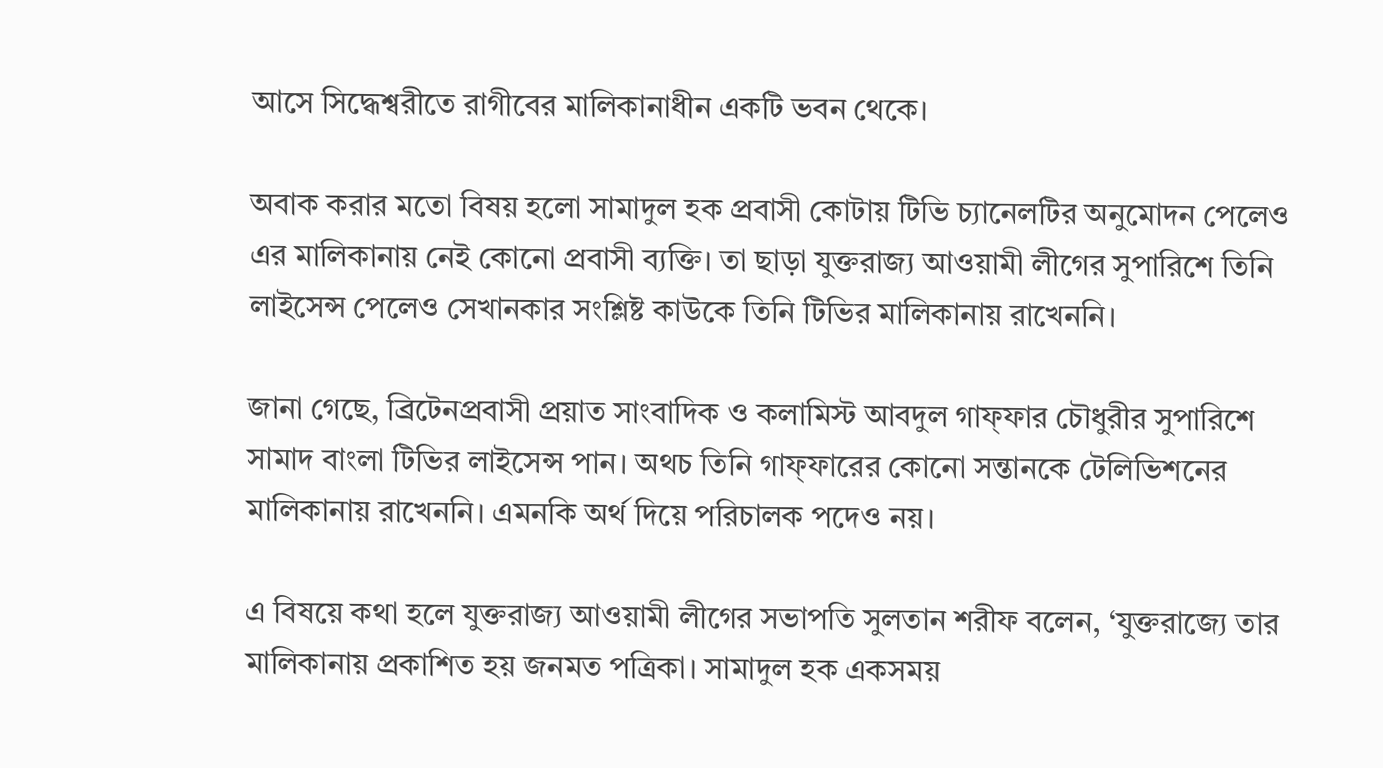আসে সিদ্ধেশ্বরীতে রাগীবের মালিকানাধীন একটি ভবন থেকে।

অবাক করার মতো বিষয় হলো সামাদুল হক প্রবাসী কোটায় টিভি চ্যানেলটির অনুমোদন পেলেও এর মালিকানায় নেই কোনো প্রবাসী ব্যক্তি। তা ছাড়া যুক্তরাজ্য আওয়ামী লীগের সুপারিশে তিনি লাইসেন্স পেলেও সেখানকার সংশ্লিষ্ট কাউকে তিনি টিভির মালিকানায় রাখেননি।

জানা গেছে, ব্রিটেনপ্রবাসী প্রয়াত সাংবাদিক ও কলামিস্ট আবদুল গাফ্‌ফার চৌধুরীর সুপারিশে সামাদ বাংলা টিভির লাইসেন্স পান। অথচ তিনি গাফ্‌ফারের কোনো সন্তানকে টেলিভিশনের মালিকানায় রাখেননি। এমনকি অর্থ দিয়ে পরিচালক পদেও নয়।

এ বিষয়ে কথা হলে যুক্তরাজ্য আওয়ামী লীগের সভাপতি সুলতান শরীফ বলেন, ‘যুক্তরাজ্যে তার মালিকানায় প্রকাশিত হয় জনমত পত্রিকা। সামাদুল হক একসময়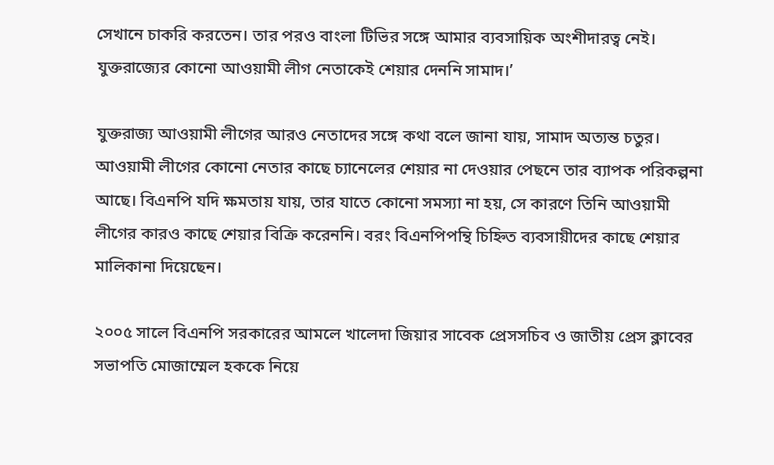সেখানে চাকরি করতেন। তার পরও বাংলা টিভির সঙ্গে আমার ব্যবসায়িক অংশীদারত্ব নেই। যুক্তরাজ্যের কোনো আওয়ামী লীগ নেতাকেই শেয়ার দেননি সামাদ।’

যুক্তরাজ্য আওয়ামী লীগের আরও নেতাদের সঙ্গে কথা বলে জানা যায়, সামাদ অত্যন্ত চতুর। আওয়ামী লীগের কোনো নেতার কাছে চ্যানেলের শেয়ার না দেওয়ার পেছনে তার ব্যাপক পরিকল্পনা আছে। বিএনপি যদি ক্ষমতায় যায়, তার যাতে কোনো সমস্যা না হয়, সে কারণে তিনি আওয়ামী লীগের কারও কাছে শেয়ার বিক্রি করেননি। বরং বিএনপিপন্থি চিহ্নিত ব্যবসায়ীদের কাছে শেয়ার মালিকানা দিয়েছেন।

২০০৫ সালে বিএনপি সরকারের আমলে খালেদা জিয়ার সাবেক প্রেসসচিব ও জাতীয় প্রেস ক্লাবের সভাপতি মোজাম্মেল হককে নিয়ে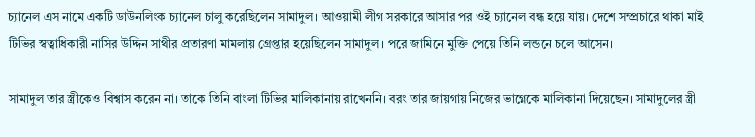চ্যানেল এস নামে একটি ডাউনলিংক চ্যানেল চালু করেছিলেন সামাদুল। আওয়ামী লীগ সরকারে আসার পর ওই চ্যানেল বন্ধ হয়ে যায়। দেশে সম্প্রচারে থাকা মাই টিভির স্বত্বাধিকারী নাসির উদ্দিন সাথীর প্রতারণা মামলায় গ্রেপ্তার হয়েছিলেন সামাদুল। পরে জামিনে মুক্তি পেয়ে তিনি লন্ডনে চলে আসেন।

সামাদুল তার স্ত্রীকেও বিশ্বাস করেন না। তাকে তিনি বাংলা টিভির মালিকানায় রাখেননি। বরং তার জায়গায় নিজের ভাগ্নেকে মালিকানা দিয়েছেন। সামাদুলের স্ত্রী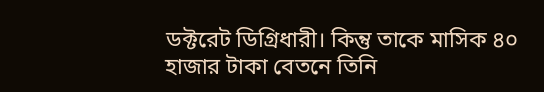ডক্টরেট ডিগ্রিধারী। কিন্তু তাকে মাসিক ৪০ হাজার টাকা বেতনে তিনি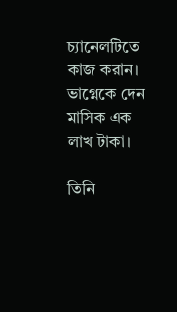চ্যানেলটিতে কাজ করান। ভাগ্নেকে দেন মাসিক এক লাখ টাকা।

তিনি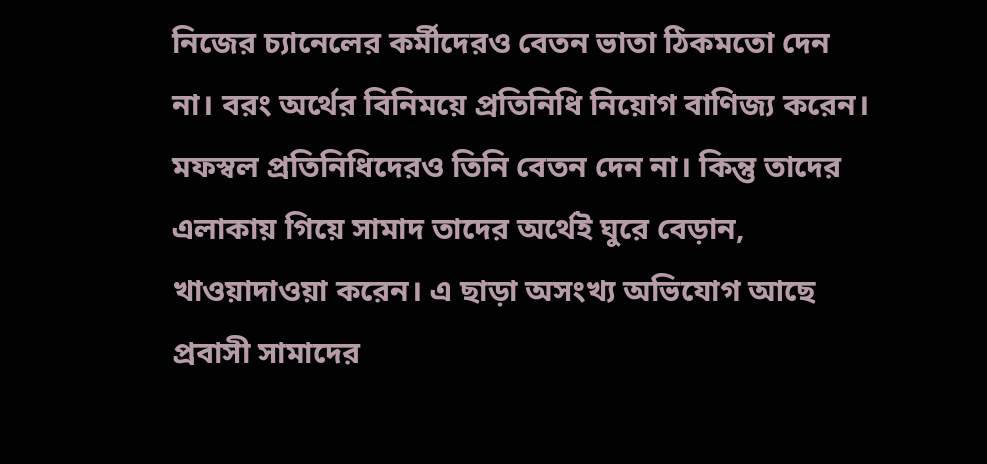নিজের চ্যানেলের কর্মীদেরও বেতন ভাতা ঠিকমতো দেন না। বরং অর্থের বিনিময়ে প্রতিনিধি নিয়োগ বাণিজ্য করেন। মফস্বল প্রতিনিধিদেরও তিনি বেতন দেন না। কিন্তু তাদের এলাকায় গিয়ে সামাদ তাদের অর্থেই ঘুরে বেড়ান, খাওয়াদাওয়া করেন। এ ছাড়া অসংখ্য অভিযোগ আছে প্রবাসী সামাদের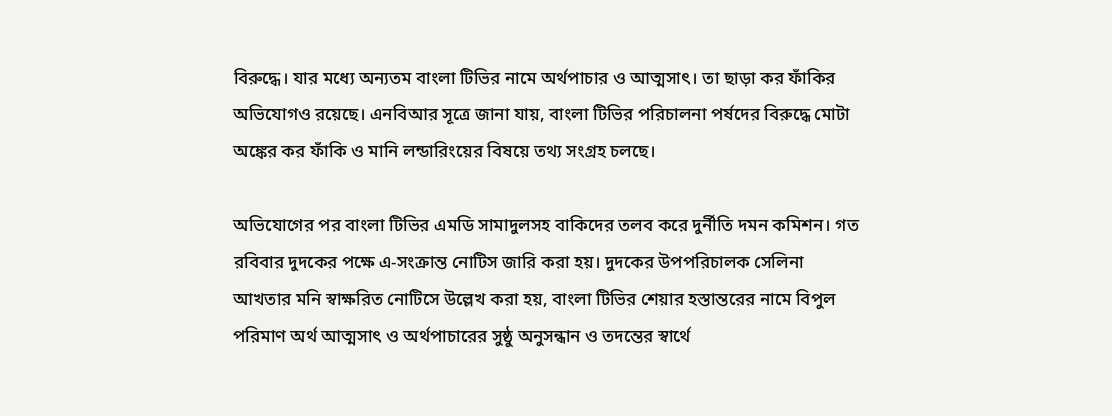বিরুদ্ধে। যার মধ্যে অন্যতম বাংলা টিভির নামে অর্থপাচার ও আত্মসাৎ। তা ছাড়া কর ফাঁকির অভিযোগ‌ও রয়েছে। এনবিআর সূত্রে জানা যায়, বাংলা টিভির পরিচালনা পর্ষদের বিরুদ্ধে মোটা অঙ্কের কর ফাঁকি ও মানি লন্ডারিংয়ের বিষয়ে তথ্য সংগ্রহ চলছে।

অভিযোগের পর বাংলা টিভির এমডি সামাদুলসহ বাকিদের তলব করে দুর্নীতি দমন কমিশন। গত রবিবার দুদকের পক্ষে এ-সংক্রান্ত নোটিস জারি করা হয়। দুদকের উপপরিচালক সেলিনা আখতার মনি স্বাক্ষরিত নোটিসে উল্লেখ করা হয়, বাংলা টিভির শেয়ার হস্তান্তরের নামে বিপুল পরিমাণ অর্থ আত্মসাৎ ও অর্থপাচারের সুষ্ঠু অনুসন্ধান ও তদন্তের স্বার্থে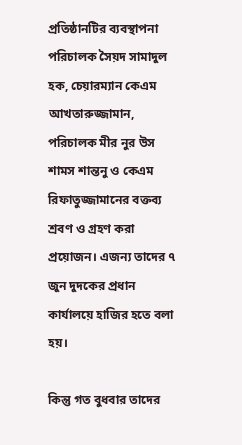প্রতিষ্ঠানটির ব্যবস্থাপনা পরিচালক সৈয়দ সামাদুল হক, চেয়ারম্যান কেএম আখতারুজ্জামান, পরিচালক মীর নুর উস শামস শান্তনু ও কেএম রিফাতুজ্জামানের বক্তব্য শ্রবণ ও গ্রহণ করা প্রয়োজন। এজন্য তাদের ৭ জুন দুদকের প্রধান কার্যালয়ে হাজির হতে বলা হয়।

কিন্তু গত বুধবার তাদের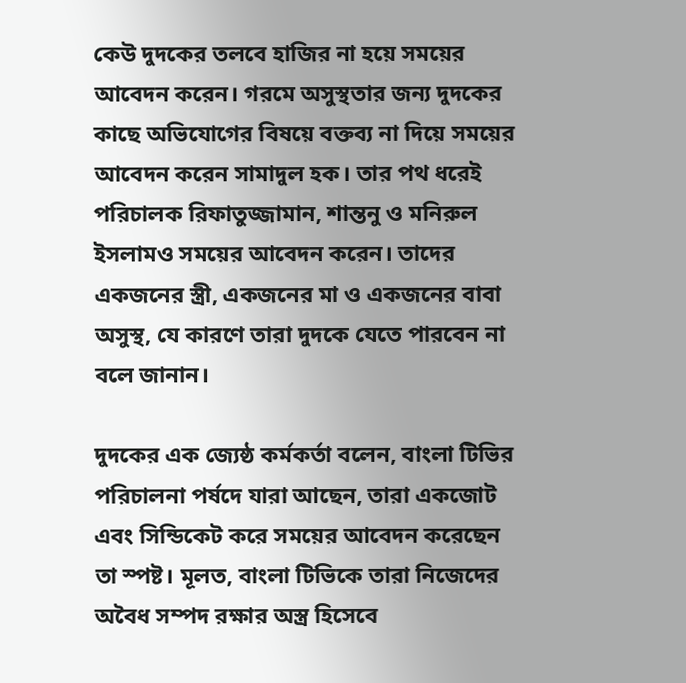কেউ দুদকের তলবে হাজির না হয়ে সময়ের আবেদন করেন। গরমে অসুস্থতার জন্য দুদকের কাছে অভিযোগের বিষয়ে বক্তব্য না দিয়ে সময়ের আবেদন করেন সামাদুল হক। তার পথ ধরেই পরিচালক রিফাতুজ্জামান, শান্তনু ও মনিরুল ইসলাম‌ও সময়ের আবেদন করেন। তাদের একজনের স্ত্রী, একজনের মা ও একজনের বাবা অসুস্থ, যে কারণে তারা দুদকে যেতে পারবেন না বলে জানান।

দুদকের এক জ্যেষ্ঠ কর্মকর্তা বলেন, বাংলা টিভির পরিচালনা পর্ষদে যারা আছেন, তারা একজোট এবং সিন্ডিকেট করে সময়ের আবেদন করেছেন তা স্পষ্ট। মূলত, বাংলা টিভিকে তারা নিজেদের অবৈধ সম্পদ রক্ষার অস্ত্র হিসেবে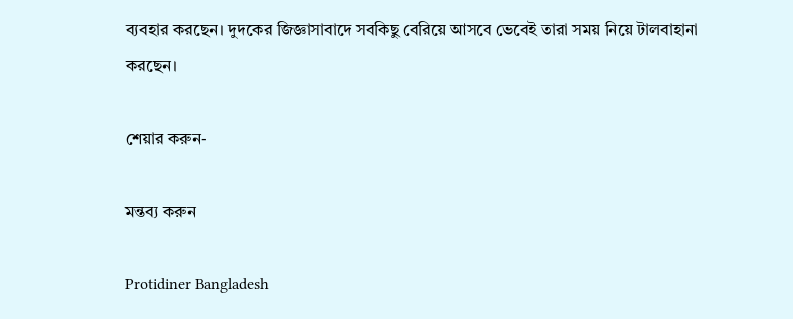ব্যবহার করছেন। দুদকের জিজ্ঞাসাবাদে সবকিছু বেরিয়ে আসবে ভেবেই তারা সময় নিয়ে টালবাহানা করছেন।

শেয়ার করুন-

মন্তব্য করুন

Protidiner Bangladesh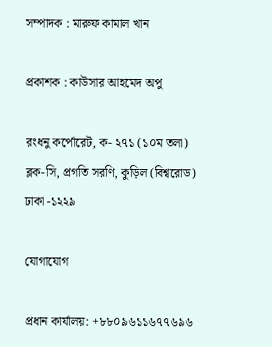সম্পাদক : মারুফ কামাল খান

প্রকাশক : কাউসার আহমেদ অপু

রংধনু কর্পোরেট, ক- ২৭১ (১০ম তলা) ব্লক-সি, প্রগতি সরণি, কুড়িল (বিশ্বরোড) ঢাকা -১২২৯

যোগাযোগ

প্রধান কার্যালয়: +৮৮০৯৬১১৬৭৭৬৯৬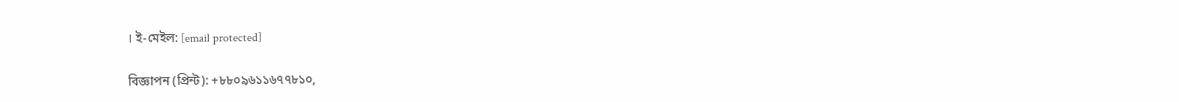। ই-মেইল: [email protected]

বিজ্ঞাপন (প্রিন্ট): +৮৮০৯৬১১৬৭৭৮১০,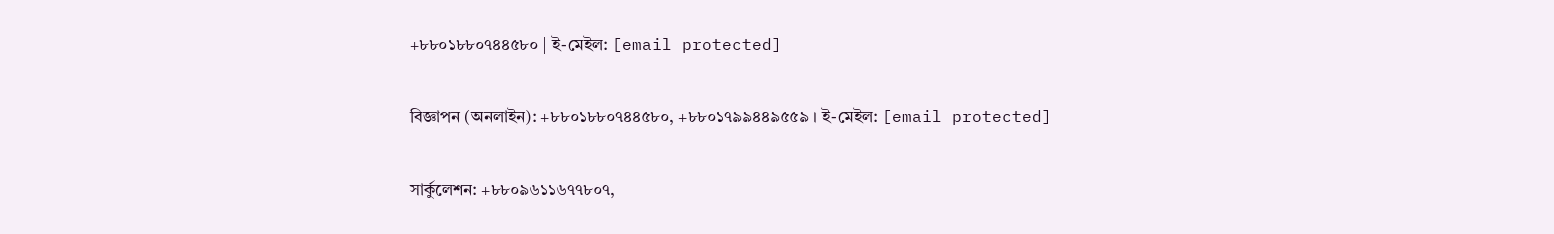+৮৮০১৮৮০৭৪৪৫৮০ | ই-মেইল: [email protected]

বিজ্ঞাপন (অনলাইন): +৮৮০১৮৮০৭৪৪৫৮০, +৮৮০১৭৯৯৪৪৯৫৫৯ । ই-মেইল: [email protected]

সার্কুলেশন: +৮৮০৯৬১১৬৭৭৮০৭,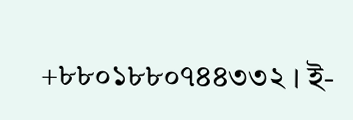+৮৮০১৮৮০৭৪৪৩৩২ । ই-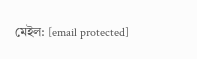মেইল: [email protected]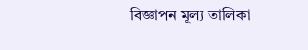বিজ্ঞাপন মূল্য তালিকা